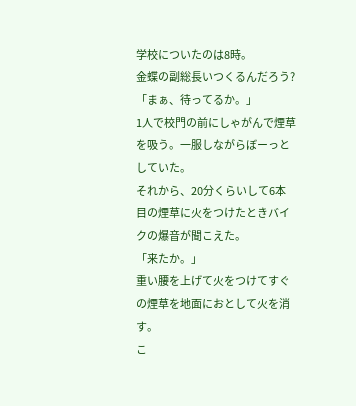学校についたのは8時。
金蝶の副総長いつくるんだろう?
「まぁ、待ってるか。」
1人で校門の前にしゃがんで煙草を吸う。一服しながらぼーっとしていた。
それから、20分くらいして6本目の煙草に火をつけたときバイクの爆音が聞こえた。
「来たか。」
重い腰を上げて火をつけてすぐの煙草を地面におとして火を消す。
こ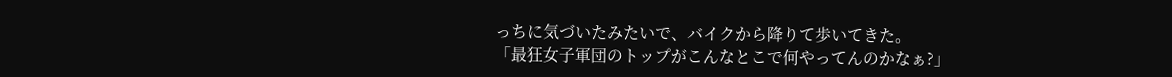っちに気づいたみたいで、バイクから降りて歩いてきた。
「最狂女子軍団のトップがこんなとこで何やってんのかなぁ?」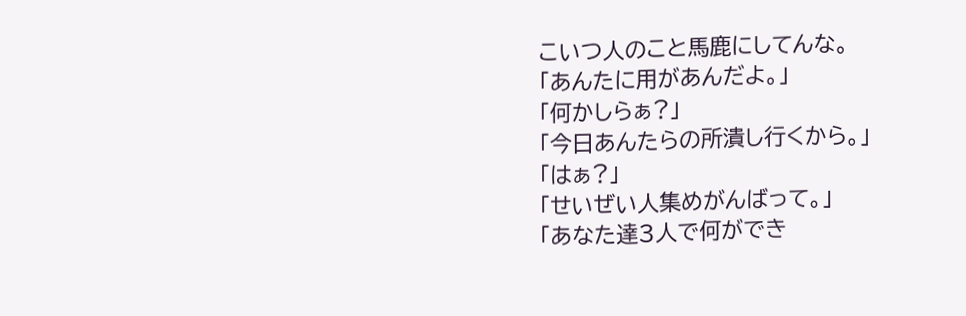こいつ人のこと馬鹿にしてんな。
「あんたに用があんだよ。」
「何かしらぁ?」
「今日あんたらの所潰し行くから。」
「はぁ?」
「せいぜい人集めがんばって。」
「あなた達3人で何ができ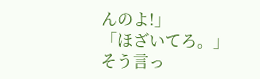んのよ!」
「ほざいてろ。」
そう言っ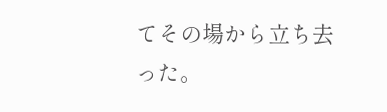てその場から立ち去った。